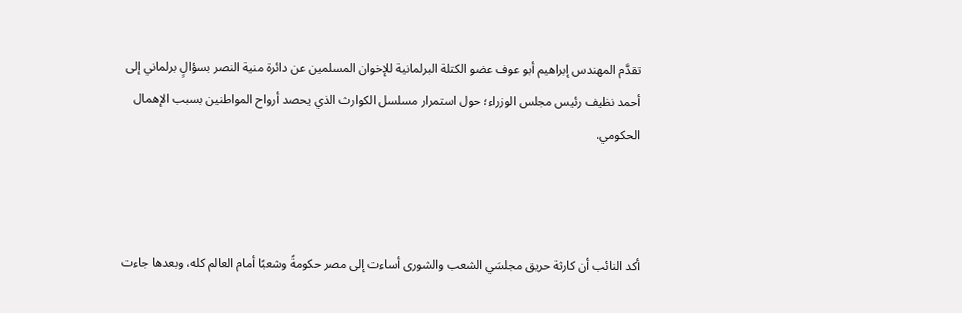تقدَّم المهندس إبراهيم أبو عوف عضو الكتلة البرلمانية للإخوان المسلمين عن دائرة منية النصر بسؤالٍ برلماني إلى أحمد نظيف رئيس مجلس الوزراء؛ حول استمرار مسلسل الكوارث الذي يحصد أرواح المواطنين بسبب الإهمال الحكومي.



أكد النائب أن كارثة حريق مجلسَي الشعب والشورى أساءت إلى مصر حكومةً وشعبًا أمام العالم كله، وبعدها جاءت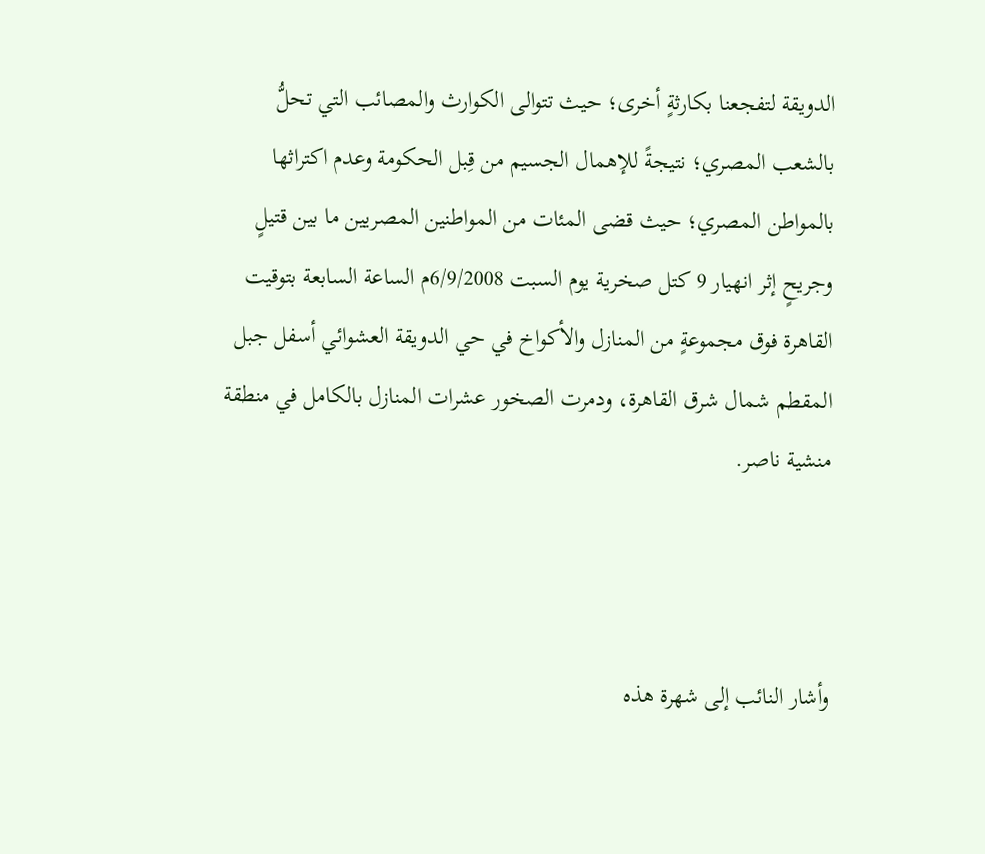الدويقة لتفجعنا بكارثةٍ أخرى؛ حيث تتوالى الكوارث والمصائب التي تحلُّ بالشعب المصري؛ نتيجةً للإهمال الجسيم من قِبل الحكومة وعدم اكتراثها بالمواطن المصري؛ حيث قضى المئات من المواطنين المصريين ما بين قتيلٍ وجريحٍ إثر انهيار 9 كتل صخرية يوم السبت 6/9/2008م الساعة السابعة بتوقيت القاهرة فوق مجموعةٍ من المنازل والأكواخ في حي الدويقة العشوائي أسفل جبل المقطم شمال شرق القاهرة، ودمرت الصخور عشرات المنازل بالكامل في منطقة منشية ناصر.



وأشار النائب إلى شهرة هذه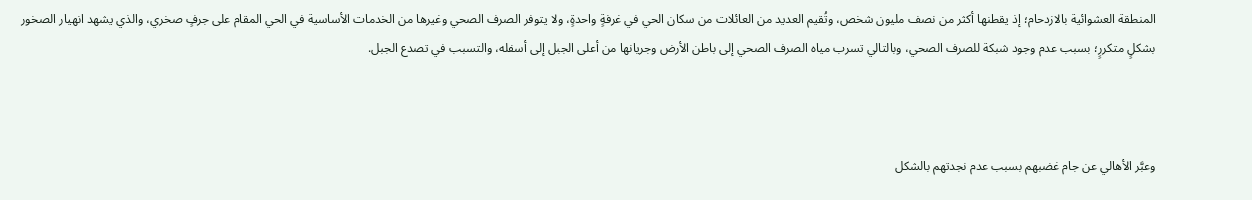المنطقة العشوائية بالازدحام؛ إذ يقطنها أكثر من نصف مليون شخص، وتُقيم العديد من العائلات من سكان الحي في غرفةٍ واحدةٍ، ولا يتوفر الصرف الصحي وغيرها من الخدمات الأساسية في الحي المقام على جرفٍ صخري، والذي يشهد انهيار الصخور بشكلٍ متكررٍ؛ بسبب عدم وجود شبكة للصرف الصحي، وبالتالي تسرب مياه الصرف الصحي إلى باطن الأرض وجريانها من أعلى الجبل إلى أسفله، والتسبب في تصدع الجبل.



وعبَّر الأهالي عن جام غضبهم بسبب عدم نجدتهم بالشكل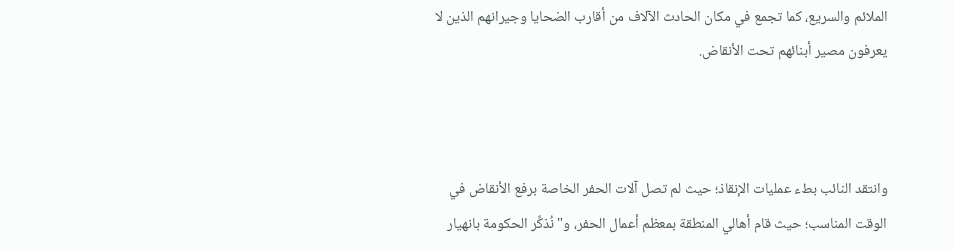الملائم والسريع، كما تجمع في مكان الحادث الآلاف من أقارب الضحايا وجيرانهم الذين لا يعرفون مصير أبنائهم تحت الأنقاض.



وانتقد النائب بطء عمليات الإنقاذ؛ حيث لم تصل آلات الحفر الخاصة برفع الأنقاض في الوقت المناسب؛ حيث قام أهالي المنطقة بمعظم أعمال الحفر، و"نُذكِّر الحكومة بانهيار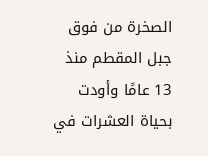الصخرة من فوق جبل المقطم منذ 13 عامًا وأودت بحياة العشرات في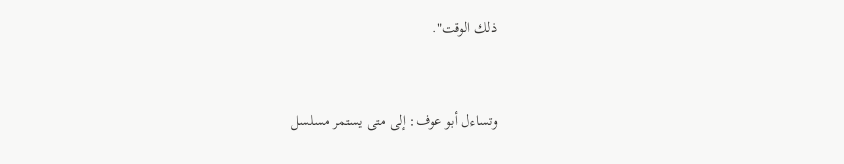ذلك الوقت".



وتساءل أبو عوف: إلى متى يستمر مسلسل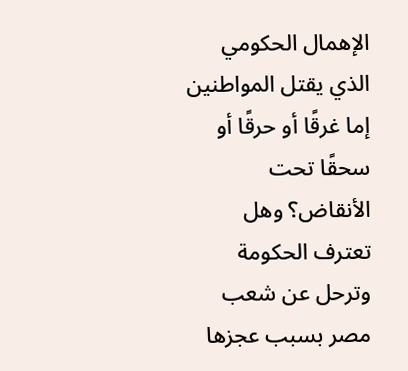الإهمال الحكومي الذي يقتل المواطنين إما غرقًا أو حرقًا أو سحقًا تحت الأنقاض؟ وهل تعترف الحكومة وترحل عن شعب مصر بسبب عجزها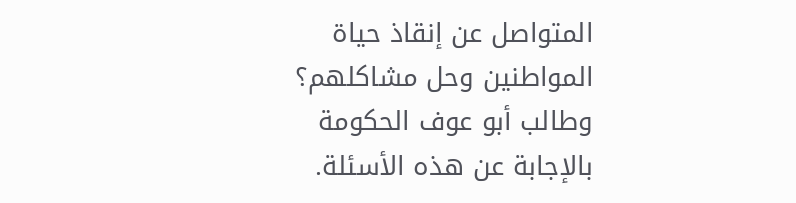المتواصل عن إنقاذ حياة المواطنين وحل مشاكلهم؟ وطالب أبو عوف الحكومة بالإجابة عن هذه الأسئلة.